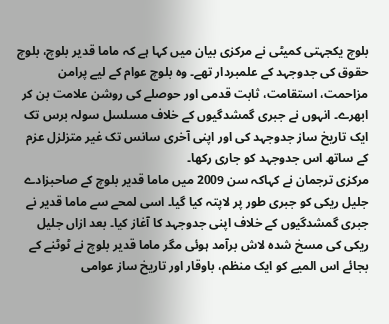بلوچ یکجہتی کمیٹی نے مرکزی بیان میں کہا ہے کہ ماما قدیر بلوچ، بلوچ حقوق کی جدوجہد کے علمبردار تھے۔ وہ بلوچ عوام کے لیے پرامن مزاحمت، استقامت، ثابت قدمی اور حوصلے کی روشن علامت بن کر ابھرے۔ انہوں نے جبری گمشدگیوں کے خلاف مسلسل سولہ برس تک ایک تاریخ ساز جدوجہد کی اور اپنی آخری سانس تک غیر متزلزل عزم کے ساتھ اس جدوجہد کو جاری رکھا۔
مرکزی ترجمان نے کہاکہ سن 2009 میں ماما قدیر بلوچ کے صاحبزادے جلیل ریکی کو جبری طور پر لاپتہ کیا گیا۔ اسی لمحے سے ماما قدیر نے جبری گمشدگیوں کے خلاف اپنی جدوجہد کا آغاز کیا۔ بعد ازاں جلیل ریکی کی مسخ شدہ لاش برآمد ہوئی مگر ماما قدیر بلوچ نے ٹوٹنے کے بجائے اس المیے کو ایک منظم، باوقار اور تاریخ ساز عوامی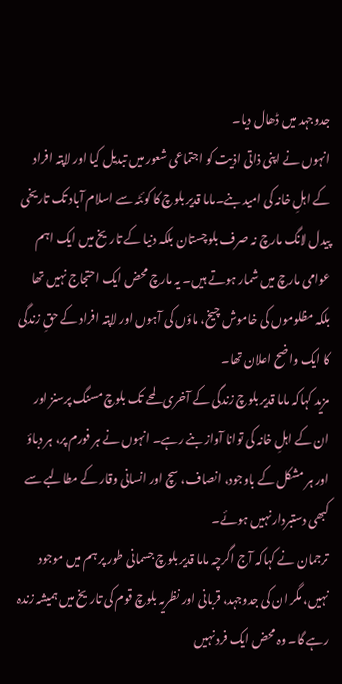جدوجہد میں ڈھال دیا۔
انہوں نے اپنی ذاتی اذیت کو اجتماعی شعور میں تبدیل کیا اور لاپتہ افراد کے اہلِ خانہ کی امید بنے۔ماما قدیر بلوچ کا کوئٹہ سے اسلام آباد تک تاریخی پیدل لانگ مارچ نہ صرف بلوچستان بلکہ دنیا کے تاریخ میں ایک اہم عوامی مارچ میں شمار ہوتے ہیں۔ یہ مارچ محض ایک احتجاج نہیں تھا بلکہ مظلوموں کی خاموش چیخ، ماؤں کی آہوں اور لاپتہ افراد کے حقِ زندگی کا ایک واضح اعلان تھا۔
مزید کہاکہ ماما قدیر بلوچ زندگی کے آخری لمحے تک بلوچ مسنگ پرسنز اور ان کے اہلِ خانہ کی توانا آواز بنے رہے۔ انہوں نے ہر فورم پر، ہر دباؤ اور ہر مشکل کے باوجود، انصاف، سچ اور انسانی وقار کے مطالبے سے کبھی دستبردار نہیں ہوئے۔
ترجمان نے کہاکہ آج اگرچہ ماما قدیر بلوچ جسمانی طور پر ہم میں موجود نہیں، مگر ان کی جدوجہد، قربانی اور نظریہ بلوچ قوم کی تاریخ میں ہمیشہ زندہ رہے گا۔ وہ محض ایک فرد نہیں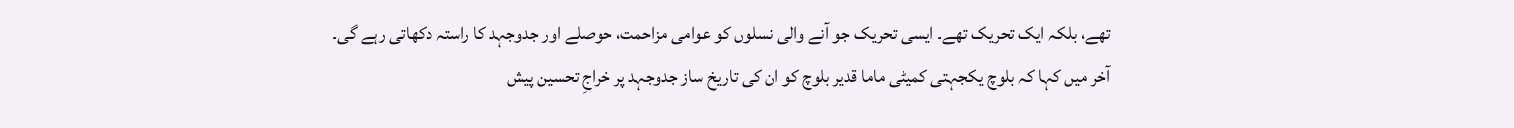تھے، بلکہ ایک تحریک تھے۔ ایسی تحریک جو آنے والی نسلوں کو عوامی مزاحمت، حوصلے اور جدوجہد کا راستہ دکھاتی رہے گی۔
آخر میں کہا کہ بلوچ یکجہتی کمیٹی ماما قدیر بلوچ کو ان کی تاریخ ساز جدوجہد پر خراجِ تحسین پیش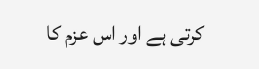کرتی ہے اور اس عزم کا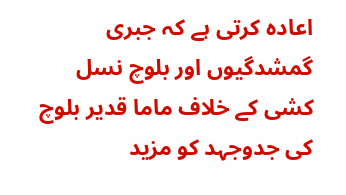اعادہ کرتی ہے کہ جبری گمشدگیوں اور بلوچ نسل کشی کے خلاف ماما قدیر بلوچ کی جدوجہد کو مزید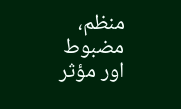منظم، مضبوط اور مؤثر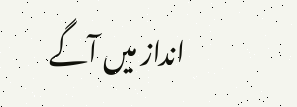انداز میں آگے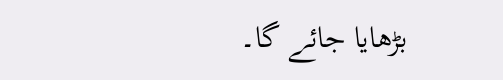بڑھایا جائے گا۔